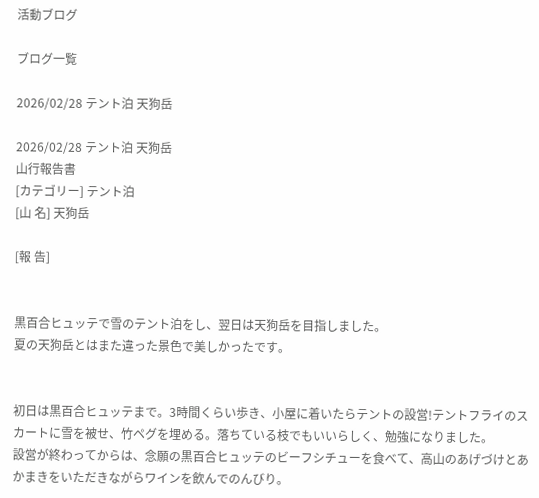活動ブログ

ブログ一覧

2026/02/28 テント泊 天狗岳

2026/02/28 テント泊 天狗岳
山行報告書
[カテゴリー] テント泊
[山 名] 天狗岳

[報 告]


黒百合ヒュッテで雪のテント泊をし、翌日は天狗岳を目指しました。
夏の天狗岳とはまた違った景色で美しかったです。


初日は黒百合ヒュッテまで。3時間くらい歩き、小屋に着いたらテントの設営!テントフライのスカートに雪を被せ、竹ペグを埋める。落ちている枝でもいいらしく、勉強になりました。
設営が終わってからは、念願の黒百合ヒュッテのビーフシチューを食べて、高山のあげづけとあかまきをいただきながらワインを飲んでのんびり。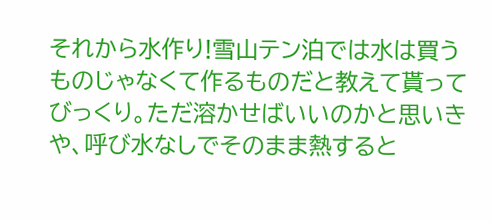それから水作り!雪山テン泊では水は買うものじゃなくて作るものだと教えて貰ってびっくり。ただ溶かせばいいのかと思いきや、呼び水なしでそのまま熱すると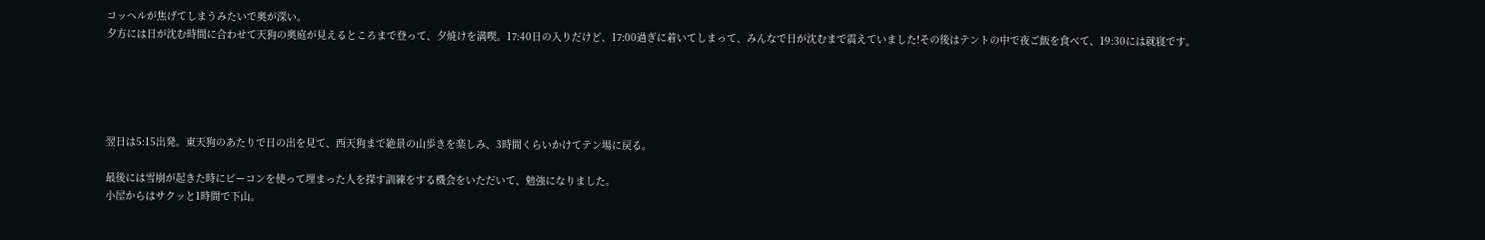コッヘルが焦げてしまうみたいで奥が深い。
夕方には日が沈む時間に合わせて天狗の奥庭が見えるところまで登って、夕焼けを満喫。17:40日の入りだけど、17:00過ぎに着いてしまって、みんなで日が沈むまで震えていました!その後はテントの中で夜ご飯を食べて、19:30には就寝です。





翌日は5:15出発。東天狗のあたりで日の出を見て、西天狗まで絶景の山歩きを楽しみ、3時間くらいかけてテン場に戻る。

最後には雪崩が起きた時にビーコンを使って埋まった人を探す訓練をする機会をいただいて、勉強になりました。
小屋からはサクッと1時間で下山。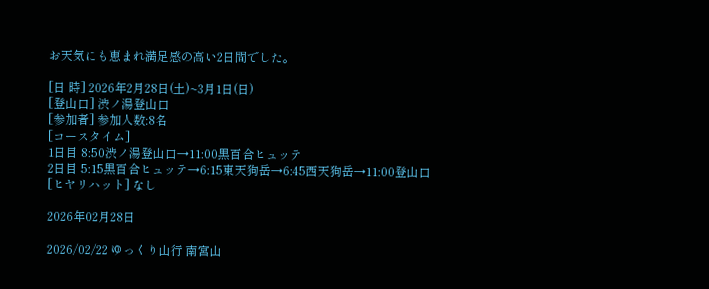お天気にも恵まれ満足感の高い2日間でした。

[日 時] 2026年2月28日(土)~3月1日(日)
[登山口] 渋ノ湯登山口
[参加者] 参加人数:8名
[コースタイム]
1日目 8:50渋ノ湯登山口→11:00黒百合ヒュッテ
2日目 5:15黒百合ヒュッテ→6:15東天狗岳→6:45西天狗岳→11:00登山口
[ヒヤリハット] なし

2026年02月28日

2026/02/22 ゆっくり山行 南宮山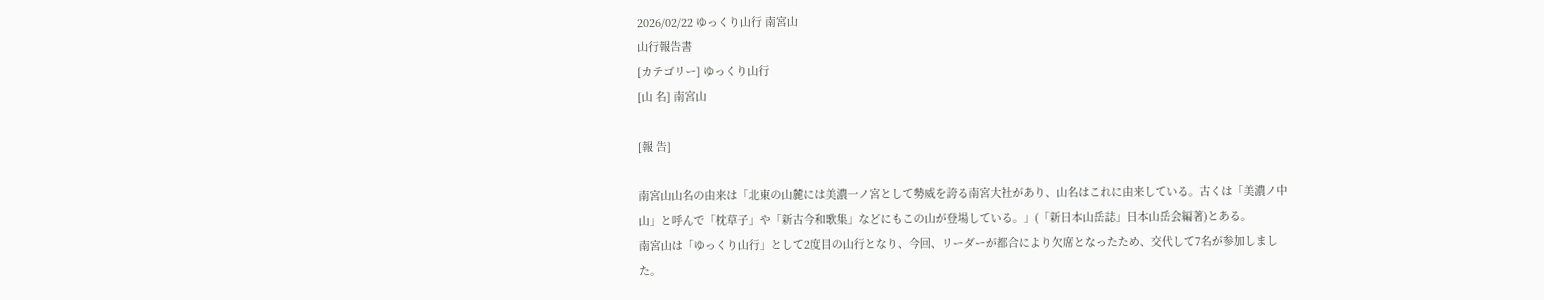2026/02/22 ゆっくり山行 南宮山
山行報告書
[カテゴリー] ゆっくり山行
[山 名] 南宮山

[報 告]

南宮山山名の由来は「北東の山麓には美濃一ノ宮として勢威を誇る南宮大社があり、山名はこれに由来している。古くは「美濃ノ中山」と呼んで「枕草子」や「新古今和歌集」などにもこの山が登場している。」(「新日本山岳誌」日本山岳会編著)とある。
南宮山は「ゆっくり山行」として2度目の山行となり、今回、リーダーが都合により欠席となったため、交代して7名が参加しました。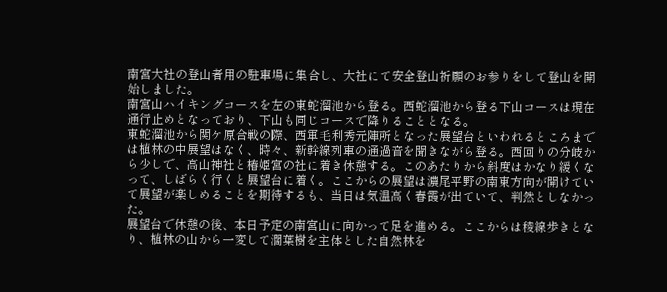南宮大社の登山者用の駐車場に集合し、大社にて安全登山祈願のお参りをして登山を開始しました。
南宮山ハイキングコースを左の東蛇溜池から登る。西蛇溜池から登る下山コースは現在通行止めとなっており、下山も同じコースで降りることとなる。
東蛇溜池から関ケ原合戦の際、西軍毛利秀元陣所となった展望台といわれるところまでは植林の中展望はなく、時々、新幹線列車の通過音を聞きながら登る。西回りの分岐から少しで、高山神社と椿姫宮の社に着き休憩する。このあたりから斜度はかなり緩くなって、しばらく行くと展望台に着く。ここからの展望は濃尾平野の南東方向が開けていて展望が楽しめることを期待するも、当日は気温高く春霞が出ていて、判然としなかった。
展望台で休憩の後、本日予定の南宮山に向かって足を進める。ここからは稜線歩きとなり、植林の山から一変して濶葉樹を主体とした自然林を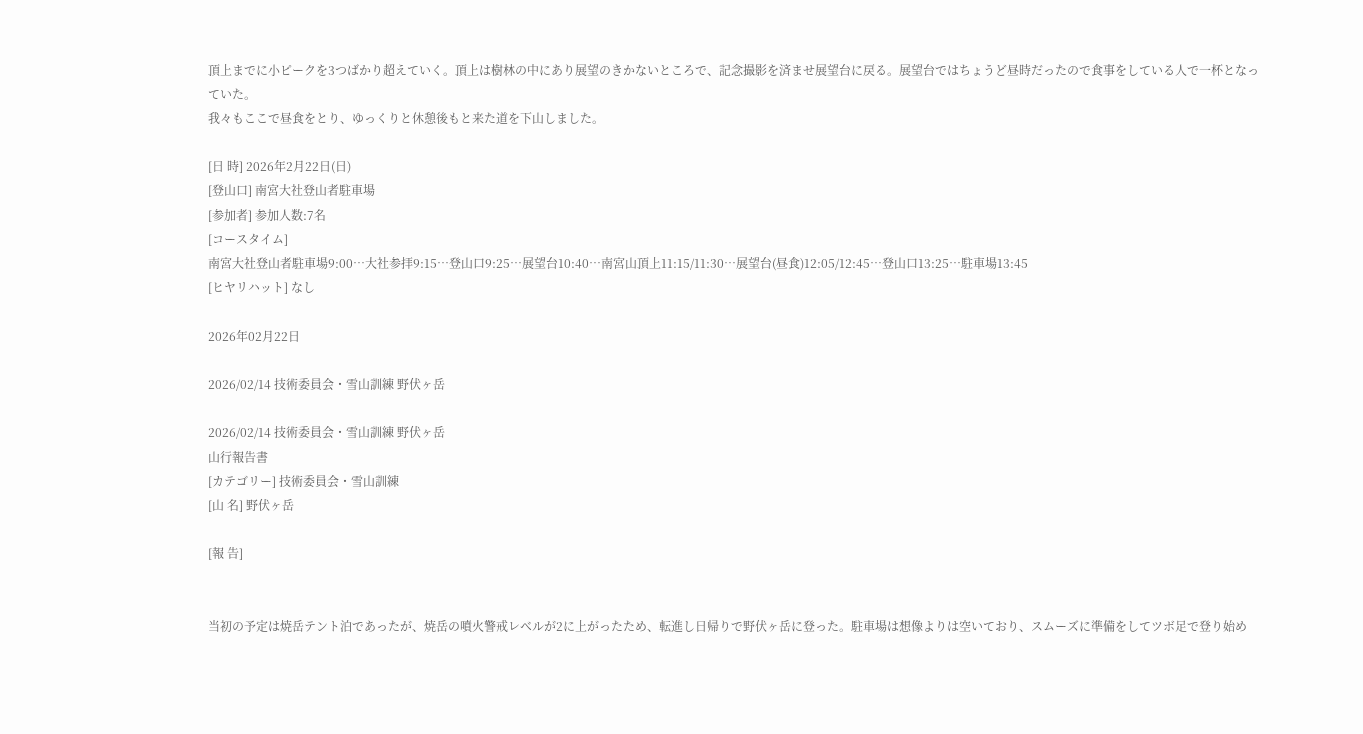頂上までに小ピークを3つばかり超えていく。頂上は樹林の中にあり展望のきかないところで、記念撮影を済ませ展望台に戻る。展望台ではちょうど昼時だったので食事をしている人で一杯となっていた。
我々もここで昼食をとり、ゆっくりと休憩後もと来た道を下山しました。

[日 時] 2026年2月22日(日)
[登山口] 南宮大社登山者駐車場
[参加者] 参加人数:7名
[コースタイム]
南宮大社登山者駐車場9:00…大社参拝9:15…登山口9:25…展望台10:40…南宮山頂上11:15/11:30…展望台(昼食)12:05/12:45…登山口13:25…駐車場13:45
[ヒヤリハット] なし

2026年02月22日

2026/02/14 技術委員会・雪山訓練 野伏ヶ岳

2026/02/14 技術委員会・雪山訓練 野伏ヶ岳
山行報告書
[カテゴリー] 技術委員会・雪山訓練
[山 名] 野伏ヶ岳

[報 告]


当初の予定は焼岳テント泊であったが、焼岳の噴火警戒レベルが2に上がったため、転進し日帰りで野伏ヶ岳に登った。駐車場は想像よりは空いており、スムーズに準備をしてツボ足で登り始め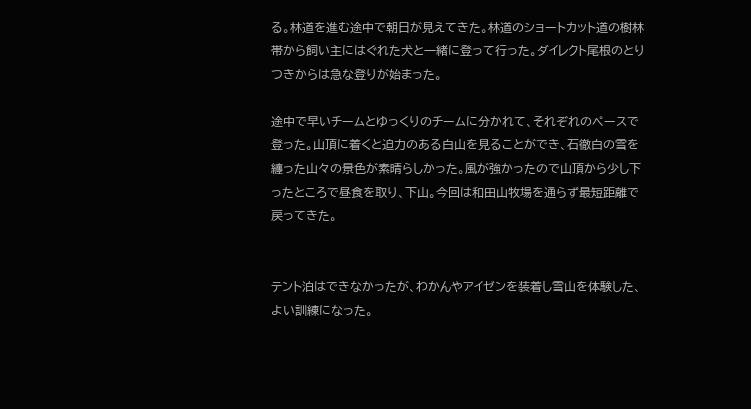る。林道を進む途中で朝日が見えてきた。林道のショートカット道の樹林帯から飼い主にはぐれた犬と一緒に登って行った。ダイレクト尾根のとりつきからは急な登りが始まった。

途中で早いチームとゆっくりのチームに分かれて、それぞれのペースで登った。山頂に着くと迫力のある白山を見ることができ、石徹白の雪を纏った山々の景色が素晴らしかった。風が強かったので山頂から少し下ったところで昼食を取り、下山。今回は和田山牧場を通らず最短距離で戻ってきた。


テント泊はできなかったが、わかんやアイゼンを装着し雪山を体験した、よい訓練になった。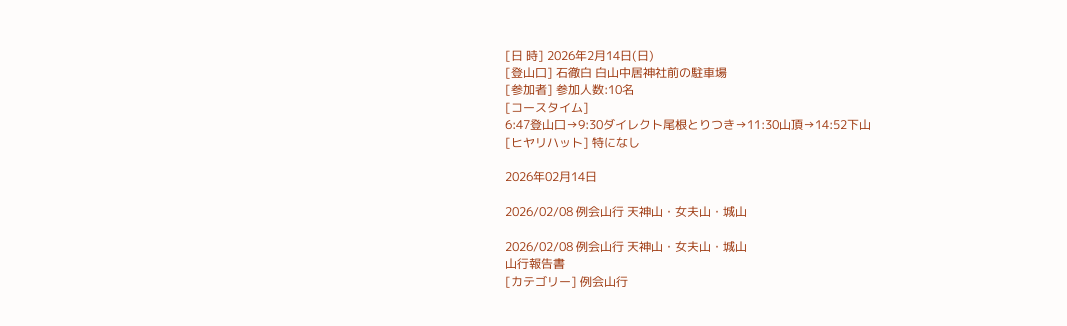[日 時] 2026年2月14日(日)
[登山口] 石徹白 白山中居神社前の駐車場
[参加者] 参加人数:10名
[コースタイム]
6:47登山口→9:30ダイレクト尾根とりつき→11:30山頂→14:52下山
[ヒヤリハット] 特になし

2026年02月14日

2026/02/08 例会山行 天神山・女夫山・城山

2026/02/08 例会山行 天神山・女夫山・城山
山行報告書
[カテゴリー] 例会山行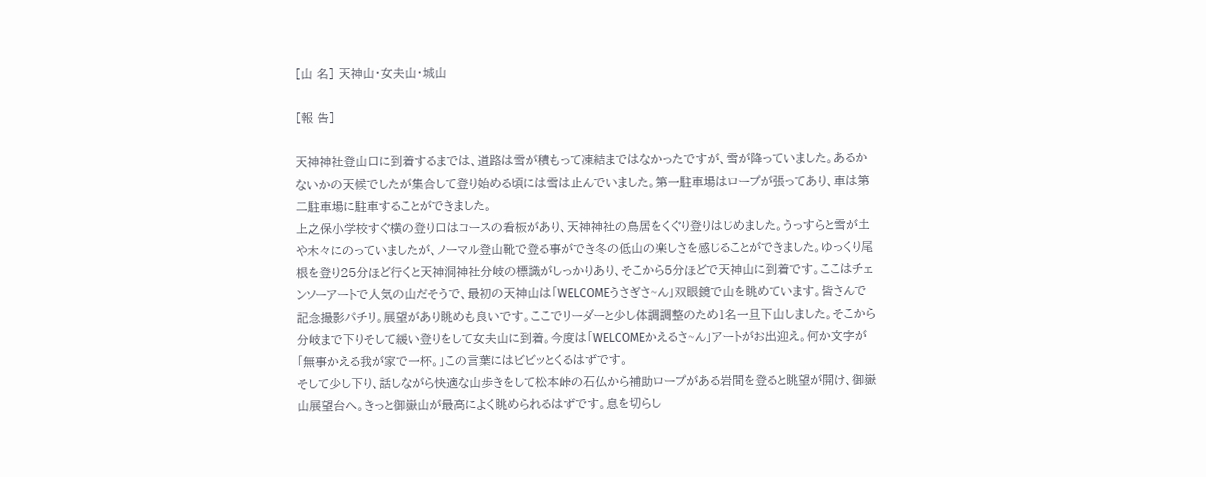[山 名] 天神山・女夫山・城山

[報 告]

天神神社登山口に到着するまでは、道路は雪が積もって凍結まではなかったですが、雪が降っていました。あるかないかの天候でしたが集合して登り始める頃には雪は止んでいました。第一駐車場はロープが張ってあり、車は第二駐車場に駐車することができました。
上之保小学校すぐ横の登り口はコースの看板があり、天神神社の鳥居をくぐり登りはじめました。うっすらと雪が土や木々にのっていましたが、ノーマル登山靴で登る事ができ冬の低山の楽しさを感じることができました。ゆっくり尾根を登り25分ほど行くと天神洞神社分岐の標識がしっかりあり、そこから5分ほどで天神山に到着です。ここはチェンソーアートで人気の山だそうで、最初の天神山は「WELCOMEうさぎさ~ん」双眼鏡で山を眺めています。皆さんで記念撮影パチリ。展望があり眺めも良いです。ここでリーダーと少し体調調整のため1名一旦下山しました。そこから分岐まで下りそして緩い登りをして女夫山に到着。今度は「WELCOMEかえるさ~ん」アートがお出迎え。何か文字が「無事かえる我が家で一杯。」この言葉にはビビッとくるはずです。
そして少し下り、話しながら快適な山歩きをして松本峠の石仏から補助ロープがある岩間を登ると眺望が開け、御嶽山展望台へ。きっと御嶽山が最高によく眺められるはずです。息を切らし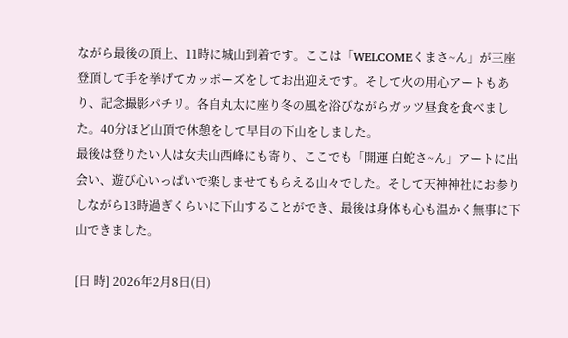ながら最後の頂上、11時に城山到着です。ここは「WELCOMEくまさ~ん」が三座登頂して手を挙げてカッポーズをしてお出迎えです。そして火の用心アートもあり、記念撮影パチリ。各自丸太に座り冬の風を浴びながらガッツ昼食を食べました。40分ほど山頂で休憩をして早目の下山をしました。
最後は登りたい人は女夫山西峰にも寄り、ここでも「開運 白蛇さ~ん」アートに出会い、遊び心いっぱいで楽しませてもらえる山々でした。そして天神神社にお参りしながら13時過ぎくらいに下山することができ、最後は身体も心も温かく無事に下山できました。

[日 時] 2026年2月8日(日)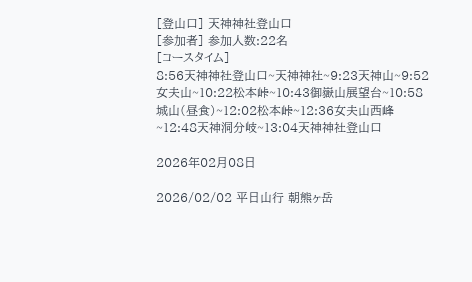[登山口] 天神神社登山口
[参加者] 参加人数:22名
[コースタイム]
8:56天神神社登山口~天神神社~9:23天神山~9:52女夫山~10:22松本峠~10:43御嶽山展望台~10:58城山(昼食)~12:02松本峠~12:36女夫山西峰~12:48天神洞分岐~13:04天神神社登山口

2026年02月08日

2026/02/02 平日山行 朝熊ヶ岳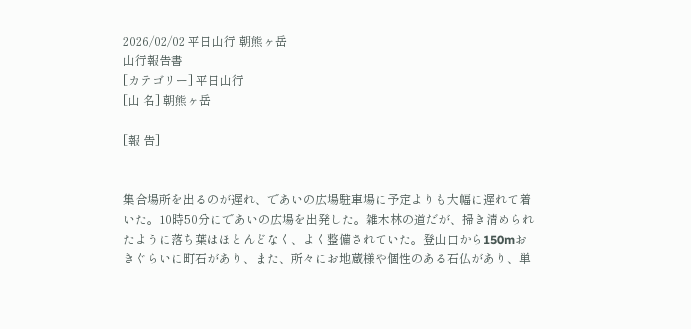2026/02/02 平日山行 朝熊ヶ岳
山行報告書
[カテゴリー] 平日山行
[山 名] 朝熊ヶ岳

[報 告]


集合場所を出るのが遅れ、であいの広場駐車場に予定よりも大幅に遅れて着いた。10時50分にであいの広場を出発した。雑木林の道だが、掃き清められたように落ち葉はほとんどなく、よく整備されていた。登山口から150mおきぐらいに町石があり、また、所々にお地蔵様や個性のある石仏があり、単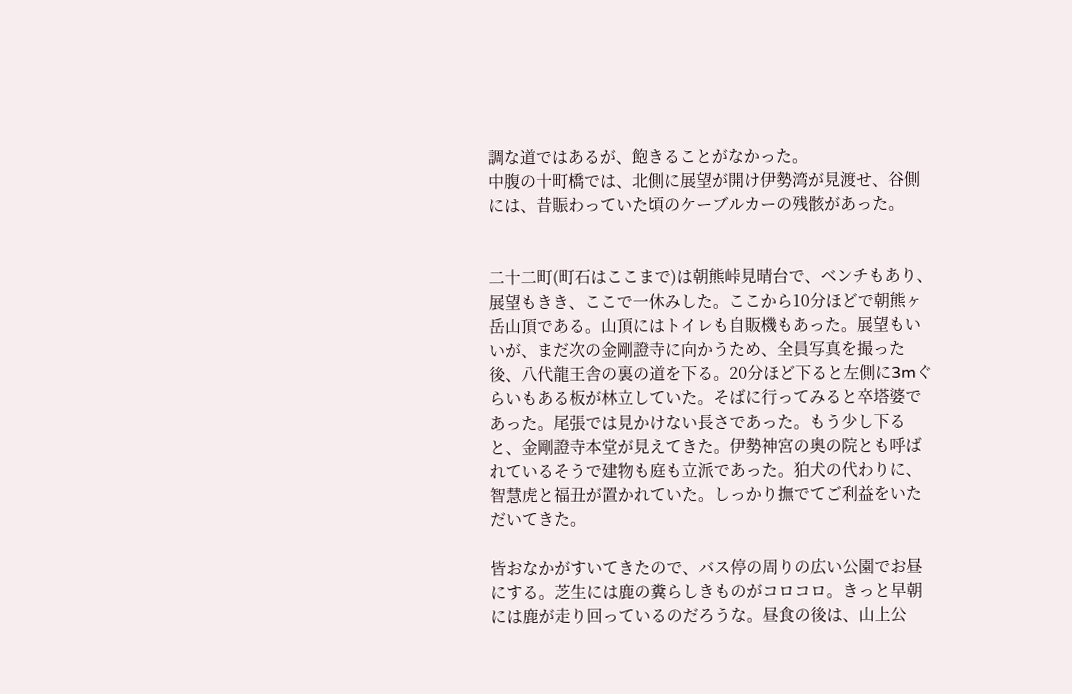調な道ではあるが、飽きることがなかった。
中腹の十町橋では、北側に展望が開け伊勢湾が見渡せ、谷側には、昔賑わっていた頃のケーブルカーの残骸があった。


二十二町(町石はここまで)は朝熊峠見晴台で、ベンチもあり、展望もきき、ここで一休みした。ここから10分ほどで朝熊ヶ岳山頂である。山頂にはトイレも自販機もあった。展望もいいが、まだ次の金剛證寺に向かうため、全員写真を撮った後、八代龍王舎の裏の道を下る。20分ほど下ると左側に3mぐらいもある板が林立していた。そばに行ってみると卒塔婆であった。尾張では見かけない長さであった。もう少し下ると、金剛證寺本堂が見えてきた。伊勢神宮の奥の院とも呼ばれているそうで建物も庭も立派であった。狛犬の代わりに、智慧虎と福丑が置かれていた。しっかり撫でてご利益をいただいてきた。

皆おなかがすいてきたので、バス停の周りの広い公園でお昼にする。芝生には鹿の糞らしきものがコロコロ。きっと早朝には鹿が走り回っているのだろうな。昼食の後は、山上公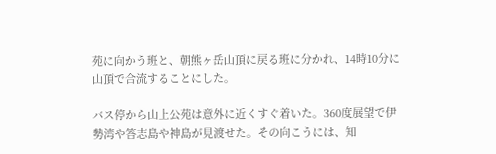苑に向かう班と、朝熊ヶ岳山頂に戻る班に分かれ、14時10分に山頂で合流することにした。

バス停から山上公苑は意外に近くすぐ着いた。360度展望で伊勢湾や答志島や神島が見渡せた。その向こうには、知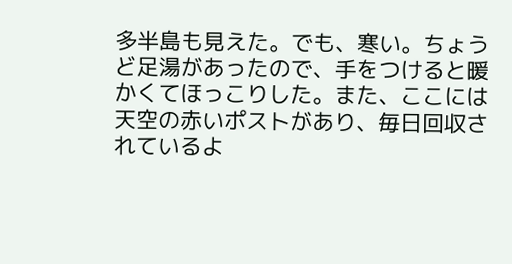多半島も見えた。でも、寒い。ちょうど足湯があったので、手をつけると暖かくてほっこりした。また、ここには天空の赤いポストがあり、毎日回収されているよ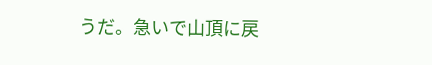うだ。急いで山頂に戻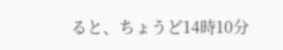ると、ちょうど14時10分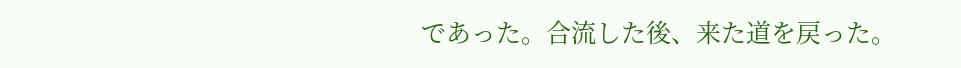であった。合流した後、来た道を戻った。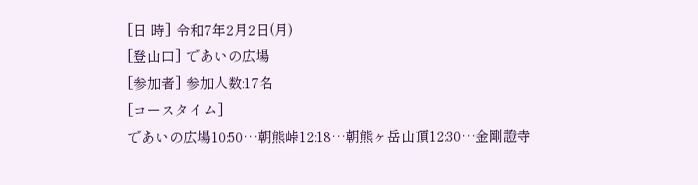[日 時] 令和7年2月2日(月)
[登山口] であいの広場
[参加者] 参加人数:17名
[コースタイム]
であいの広場10:50…朝熊峠12:18…朝熊ヶ岳山頂12:30…金剛證寺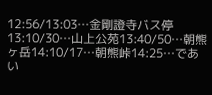12:56/13:03…金剛證寺バス停13:10/30…山上公苑13:40/50…朝熊ヶ岳14:10/17…朝熊峠14:25…であい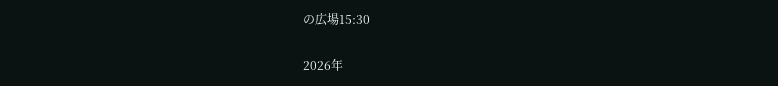の広場15:30

2026年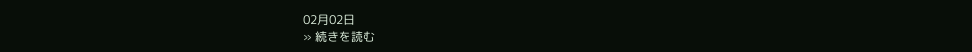02月02日
» 続きを読む